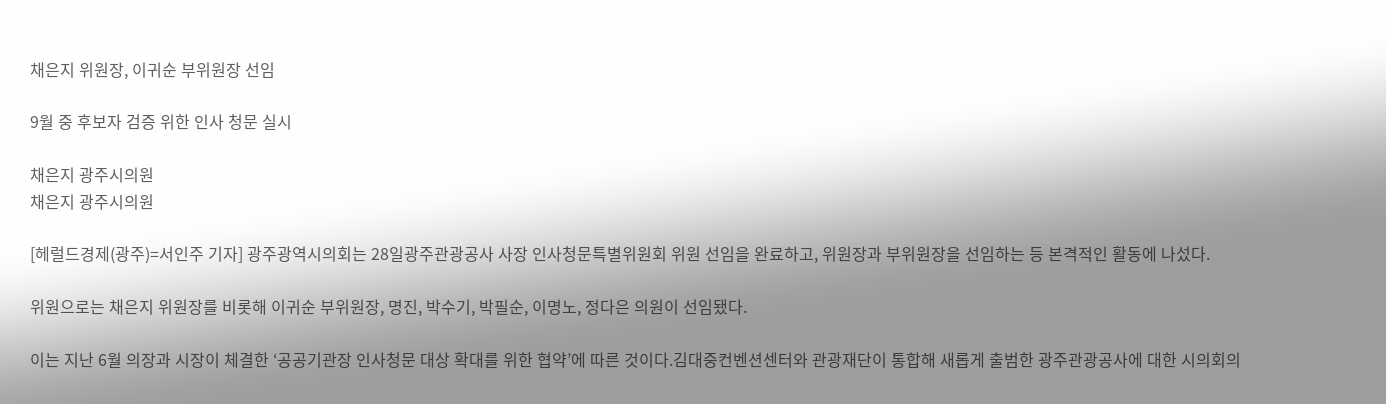채은지 위원장, 이귀순 부위원장 선임

9월 중 후보자 검증 위한 인사 청문 실시

채은지 광주시의원
채은지 광주시의원

[헤럴드경제(광주)=서인주 기자] 광주광역시의회는 28일광주관광공사 사장 인사청문특별위원회 위원 선임을 완료하고, 위원장과 부위원장을 선임하는 등 본격적인 활동에 나섰다.

위원으로는 채은지 위원장를 비롯해 이귀순 부위원장, 명진, 박수기, 박필순, 이명노, 정다은 의원이 선임됐다.

이는 지난 6월 의장과 시장이 체결한 ‘공공기관장 인사청문 대상 확대를 위한 협약’에 따른 것이다.김대중컨벤션센터와 관광재단이 통합해 새롭게 출범한 광주관광공사에 대한 시의회의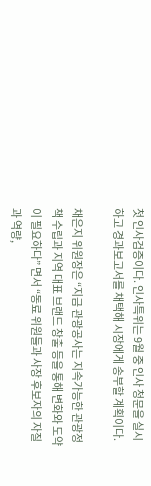첫 인사검증이다. 인사특위는 9월 중 인사 청문을 실시하고 경과보고서를 채택해 시장에게 송부할 계획이다.

채은지 위원장은 “지금 관광공사는 지속가능한 관광정책 수립과 지역 대표 브랜드 창출 등을 통해 변화와 도약이 필요하다” 면서 “동료 위원들과 사장 후보자의 자질과 역량,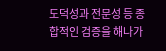도덕성과 전문성 등 종합적인 검증을 해나가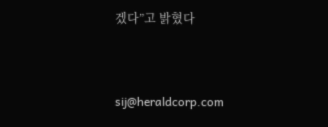겠다”고 밝혔다


sij@heraldcorp.com